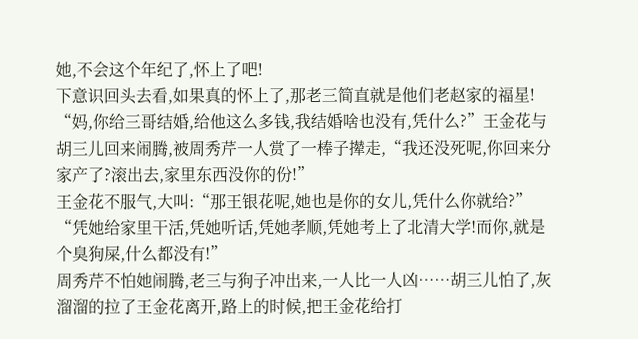她,不会这个年纪了,怀上了吧!
下意识回头去看,如果真的怀上了,那老三简直就是他们老赵家的福星!
“妈,你给三哥结婚,给他这么多钱,我结婚啥也没有,凭什么?”王金花与胡三儿回来闹腾,被周秀芹一人赏了一棒子撵走,“我还没死呢,你回来分家产了?滚出去,家里东西没你的份!”
王金花不服气,大叫:“那王银花呢,她也是你的女儿,凭什么你就给?”
“凭她给家里干活,凭她听话,凭她孝顺,凭她考上了北清大学!而你,就是个臭狗屎,什么都没有!”
周秀芹不怕她闹腾,老三与狗子冲出来,一人比一人凶……胡三儿怕了,灰溜溜的拉了王金花离开,路上的时候,把王金花给打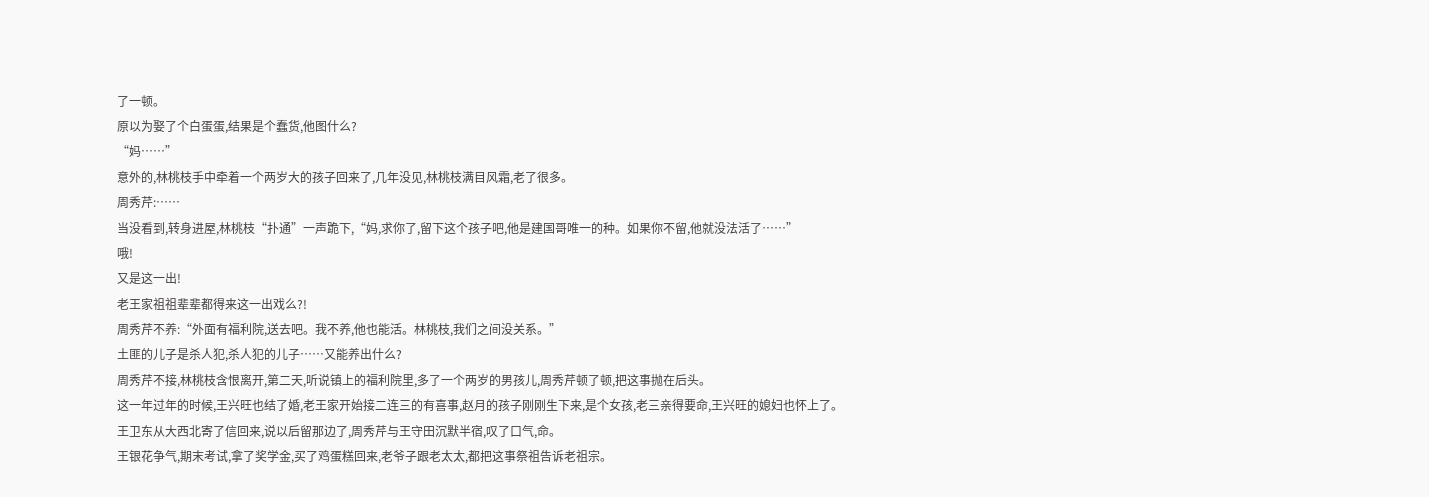了一顿。
原以为娶了个白蛋蛋,结果是个蠢货,他图什么?
“妈……”
意外的,林桃枝手中牵着一个两岁大的孩子回来了,几年没见,林桃枝满目风霜,老了很多。
周秀芹:……
当没看到,转身进屋,林桃枝“扑通”一声跪下,“妈,求你了,留下这个孩子吧,他是建国哥唯一的种。如果你不留,他就没法活了……”
哦!
又是这一出!
老王家祖祖辈辈都得来这一出戏么?!
周秀芹不养:“外面有福利院,送去吧。我不养,他也能活。林桃枝,我们之间没关系。”
土匪的儿子是杀人犯,杀人犯的儿子……又能养出什么?
周秀芹不接,林桃枝含恨离开,第二天,听说镇上的福利院里,多了一个两岁的男孩儿,周秀芹顿了顿,把这事抛在后头。
这一年过年的时候,王兴旺也结了婚,老王家开始接二连三的有喜事,赵月的孩子刚刚生下来,是个女孩,老三亲得要命,王兴旺的媳妇也怀上了。
王卫东从大西北寄了信回来,说以后留那边了,周秀芹与王守田沉默半宿,叹了口气,命。
王银花争气,期末考试,拿了奖学金,买了鸡蛋糕回来,老爷子跟老太太,都把这事祭祖告诉老祖宗。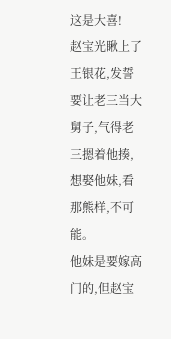这是大喜!
赵宝光瞅上了王银花,发誓要让老三当大舅子,气得老三摁着他揍,想娶他妹,看那熊样,不可能。
他妹是要嫁高门的,但赵宝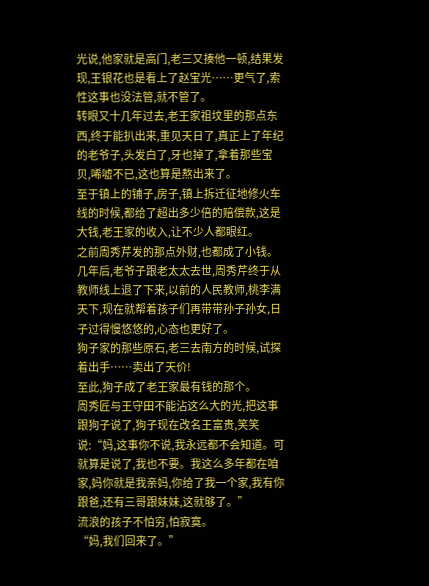光说,他家就是高门,老三又揍他一顿,结果发现,王银花也是看上了赵宝光……更气了,索性这事也没法管,就不管了。
转眼又十几年过去,老王家祖坟里的那点东西,终于能扒出来,重见天日了,真正上了年纪的老爷子,头发白了,牙也掉了,拿着那些宝贝,唏嘘不已,这也算是熬出来了。
至于镇上的铺子,房子,镇上拆迁征地修火车线的时候,都给了超出多少倍的赔偿款,这是大钱,老王家的收入,让不少人都眼红。
之前周秀芹发的那点外财,也都成了小钱。
几年后,老爷子跟老太太去世,周秀芹终于从教师线上退了下来,以前的人民教师,桃李满天下,现在就帮着孩子们再带带孙子孙女,日子过得慢悠悠的,心态也更好了。
狗子家的那些原石,老三去南方的时候,试探着出手……卖出了天价!
至此,狗子成了老王家最有钱的那个。
周秀匠与王守田不能沾这么大的光,把这事跟狗子说了,狗子现在改名王富贵,笑笑说:“妈,这事你不说,我永远都不会知道。可就算是说了,我也不要。我这么多年都在咱家,妈你就是我亲妈,你给了我一个家,我有你跟爸,还有三哥跟妹妹,这就够了。”
流浪的孩子不怕穷,怕寂寞。
“妈,我们回来了。”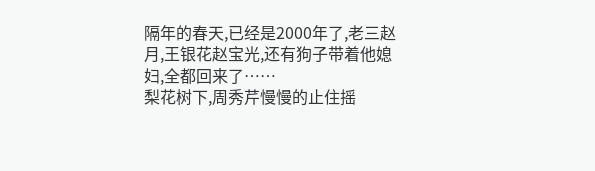隔年的春天,已经是2000年了,老三赵月,王银花赵宝光,还有狗子带着他媳妇,全都回来了……
梨花树下,周秀芹慢慢的止住摇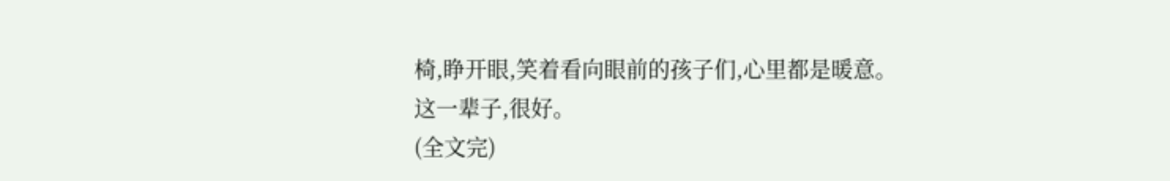椅,睁开眼,笑着看向眼前的孩子们,心里都是暖意。
这一辈子,很好。
(全文完)